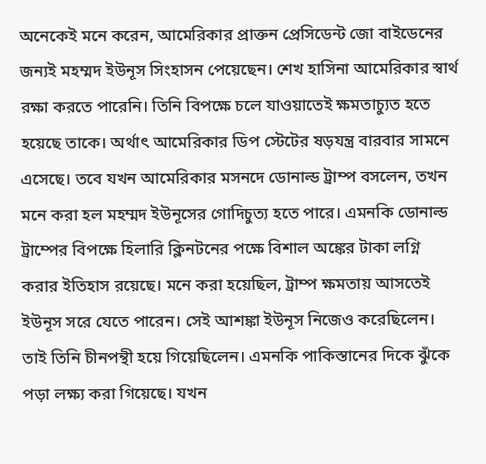অনেকেই মনে করেন, আমেরিকার প্রাক্তন প্রেসিডেন্ট জো বাইডেনের জন্যই মহম্মদ ইউনূস সিংহাসন পেয়েছেন। শেখ হাসিনা আমেরিকার স্বার্থ রক্ষা করতে পারেনি। তিনি বিপক্ষে চলে যাওয়াতেই ক্ষমতাচ্যুত হতে হয়েছে তাকে। অর্থাৎ আমেরিকার ডিপ স্টেটের ষড়যন্ত্র বারবার সামনে এসেছে। তবে যখন আমেরিকার মসনদে ডোনাল্ড ট্রাম্প বসলেন, তখন মনে করা হল মহম্মদ ইউনূসের গোদিচুত্য হতে পারে। এমনকি ডোনাল্ড ট্রাম্পের বিপক্ষে হিলারি ক্লিনটনের পক্ষে বিশাল অঙ্কের টাকা লগ্নি করার ইতিহাস রয়েছে। মনে করা হয়েছিল, ট্রাম্প ক্ষমতায় আসতেই ইউনূস সরে যেতে পারেন। সেই আশঙ্কা ইউনূস নিজেও করেছিলেন। তাই তিনি চীনপন্থী হয়ে গিয়েছিলেন। এমনকি পাকিস্তানের দিকে ঝুঁকে পড়া লক্ষ্য করা গিয়েছে। যখন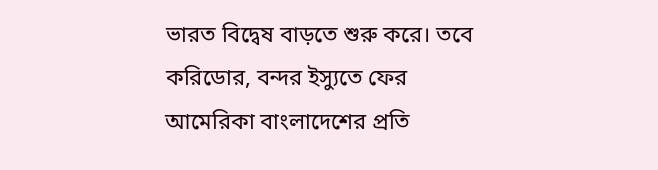ভারত বিদ্বেষ বাড়তে শুরু করে। তবে করিডোর, বন্দর ইস্যুতে ফের আমেরিকা বাংলাদেশের প্রতি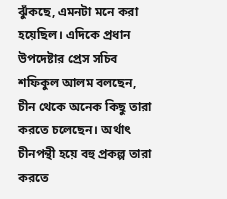ঝুঁকছে, এমনটা মনে করা হয়েছিল। এদিকে প্রধান উপদেষ্টার প্রেস সচিব শফিকুল আলম বলছেন, চীন থেকে অনেক কিছু তারা করতে চলেছেন। অর্থাৎ চীনপন্থী হয়ে বহু প্রকল্প তারা করতে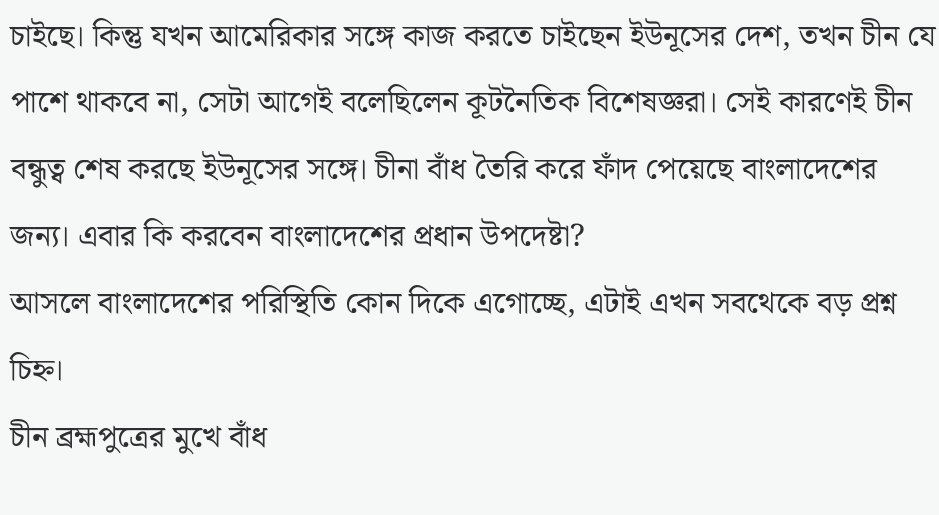চাইছে। কিন্তু যখন আমেরিকার সঙ্গে কাজ করতে চাইছেন ইউনূসের দেশ, তখন চীন যে পাশে থাকবে না, সেটা আগেই বলেছিলেন কূটনৈতিক বিশেষজ্ঞরা। সেই কারণেই চীন বন্ধুত্ব শেষ করছে ইউনূসের সঙ্গে। চীনা বাঁধ তৈরি করে ফাঁদ পেয়েছে বাংলাদেশের জন্য। এবার কি করবেন বাংলাদেশের প্রধান উপদেষ্টা?
আসলে বাংলাদেশের পরিস্থিতি কোন দিকে এগোচ্ছে, এটাই এখন সবথেকে বড় প্রশ্ন চিহ্ন।
চীন ব্রহ্মপুত্রের মুখে বাঁধ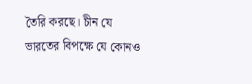তৈরি করছে। চীন যে ভারতের বিপক্ষে যে কোনও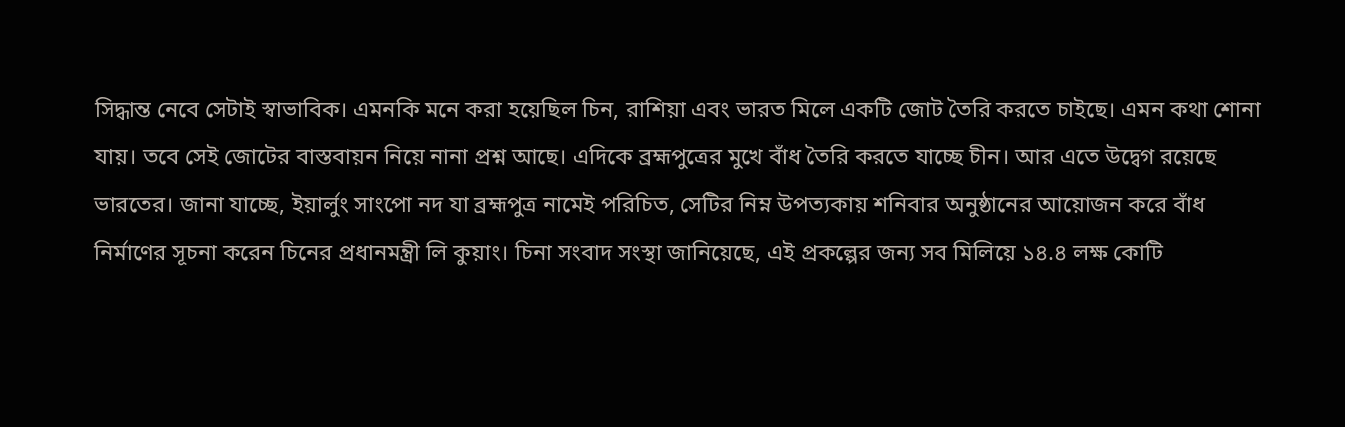সিদ্ধান্ত নেবে সেটাই স্বাভাবিক। এমনকি মনে করা হয়েছিল চিন, রাশিয়া এবং ভারত মিলে একটি জোট তৈরি করতে চাইছে। এমন কথা শোনা যায়। তবে সেই জোটের বাস্তবায়ন নিয়ে নানা প্রশ্ন আছে। এদিকে ব্রহ্মপুত্রের মুখে বাঁধ তৈরি করতে যাচ্ছে চীন। আর এতে উদ্বেগ রয়েছে ভারতের। জানা যাচ্ছে, ইয়ার্লুং সাংপো নদ যা ব্রহ্মপুত্র নামেই পরিচিত, সেটির নিম্ন উপত্যকায় শনিবার অনুষ্ঠানের আয়োজন করে বাঁধ নির্মাণের সূচনা করেন চিনের প্রধানমন্ত্রী লি কুয়াং। চিনা সংবাদ সংস্থা জানিয়েছে, এই প্রকল্পের জন্য সব মিলিয়ে ১৪.৪ লক্ষ কোটি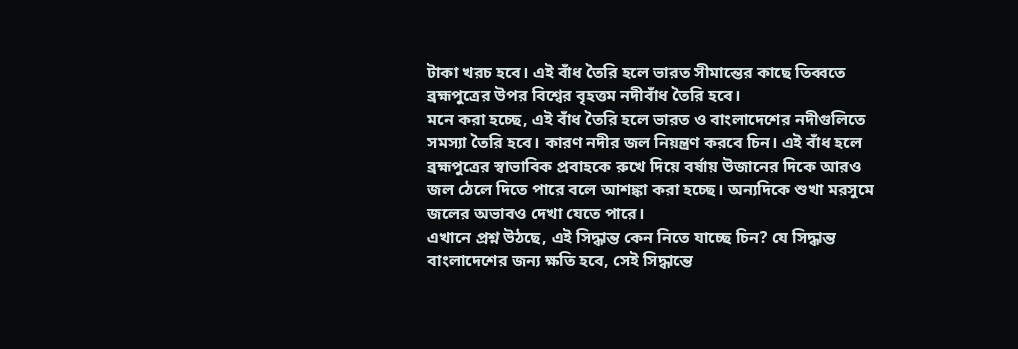টাকা খরচ হবে। এই বাঁধ তৈরি হলে ভারত সীমান্তের কাছে তিব্বতে ব্রহ্মপুত্রের উপর বিশ্বের বৃহত্তম নদীবাঁধ তৈরি হবে।
মনে করা হচ্ছে, এই বাঁধ তৈরি হলে ভারত ও বাংলাদেশের নদীগুলিতে সমস্যা তৈরি হবে। কারণ নদীর জল নিয়ন্ত্রণ করবে চিন। এই বাঁধ হলে ব্রহ্মপুত্রের স্বাভাবিক প্রবাহকে রুখে দিয়ে বর্ষায় উজানের দিকে আরও জল ঠেলে দিতে পারে বলে আশঙ্কা করা হচ্ছে। অন্যদিকে শুখা মরসুমে জলের অভাবও দেখা যেতে পারে।
এখানে প্রশ্ন উঠছে, এই সিদ্ধান্ত কেন নিতে যাচ্ছে চিন? যে সিদ্ধান্ত বাংলাদেশের জন্য ক্ষতি হবে, সেই সিদ্ধান্তে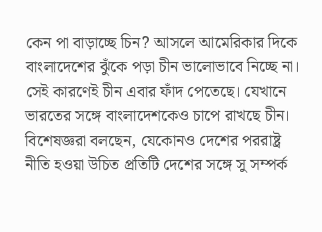কেন পা বাড়াচ্ছে চিন? আসলে আমেরিকার দিকে বাংলাদেশের ঝুঁকে পড়া চীন ভালোভাবে নিচ্ছে না। সেই কারণেই চীন এবার ফাঁদ পেতেছে। যেখানে ভারতের সঙ্গে বাংলাদেশকেও চাপে রাখছে চীন। বিশেষজ্ঞরা বলছেন, যেকোনও দেশের পররাষ্ট্র নীতি হওয়া উচিত প্রতিটি দেশের সঙ্গে সু সম্পর্ক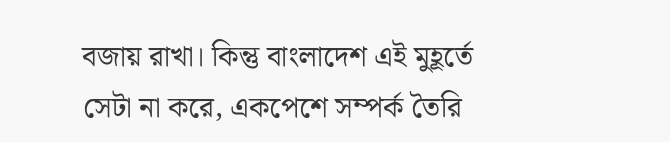বজায় রাখা। কিন্তু বাংলাদেশ এই মুহূর্তে সেটা না করে, একপেশে সম্পর্ক তৈরি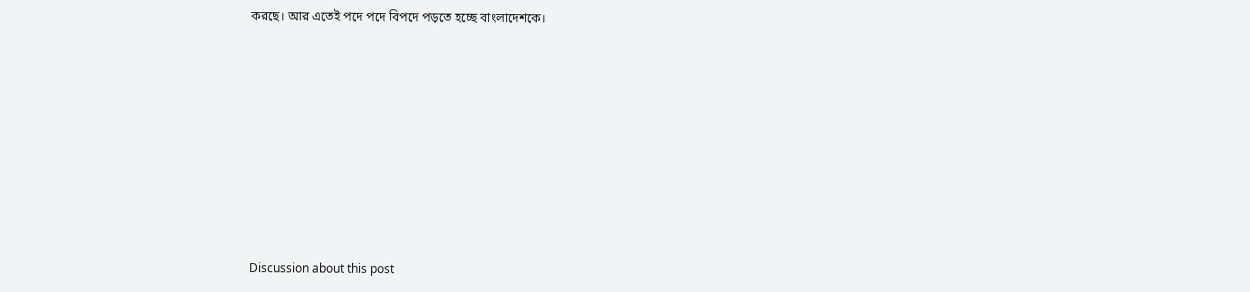করছে। আর এতেই পদে পদে বিপদে পড়তে হচ্ছে বাংলাদেশকে।












Discussion about this post